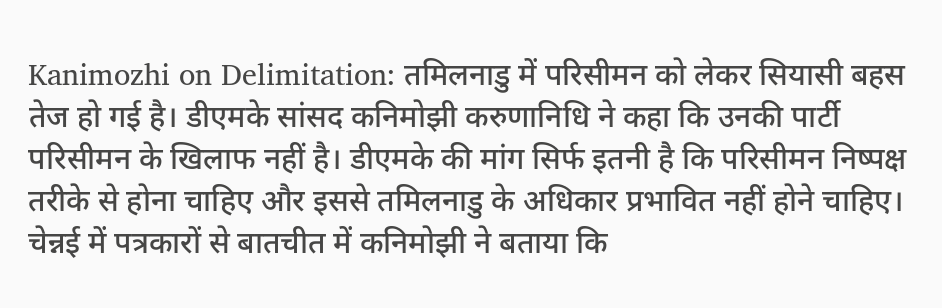Kanimozhi on Delimitation: तमिलनाडु में परिसीमन को लेकर सियासी बहस तेज हो गई है। डीएमके सांसद कनिमोझी करुणानिधि ने कहा कि उनकी पार्टी परिसीमन के खिलाफ नहीं है। डीएमके की मांग सिर्फ इतनी है कि परिसीमन निष्पक्ष तरीके से होना चाहिए और इससे तमिलनाडु के अधिकार प्रभावित नहीं होने चाहिए।
चेन्नई में पत्रकारों से बातचीत में कनिमोझी ने बताया कि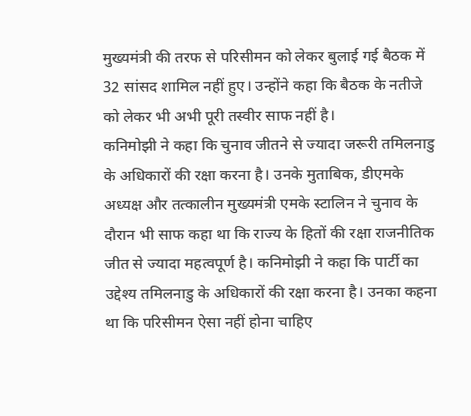मुख्यमंत्री की तरफ से परिसीमन को लेकर बुलाई गई बैठक में 32 सांसद शामिल नहीं हुए। उन्होंने कहा कि बैठक के नतीजे को लेकर भी अभी पूरी तस्वीर साफ नहीं है।
कनिमोझी ने कहा कि चुनाव जीतने से ज्यादा जरूरी तमिलनाडु के अधिकारों की रक्षा करना है। उनके मुताबिक, डीएमके अध्यक्ष और तत्कालीन मुख्यमंत्री एमके स्टालिन ने चुनाव के दौरान भी साफ कहा था कि राज्य के हितों की रक्षा राजनीतिक जीत से ज्यादा महत्वपूर्ण है। कनिमोझी ने कहा कि पार्टी का उद्देश्य तमिलनाडु के अधिकारों की रक्षा करना है। उनका कहना था कि परिसीमन ऐसा नहीं होना चाहिए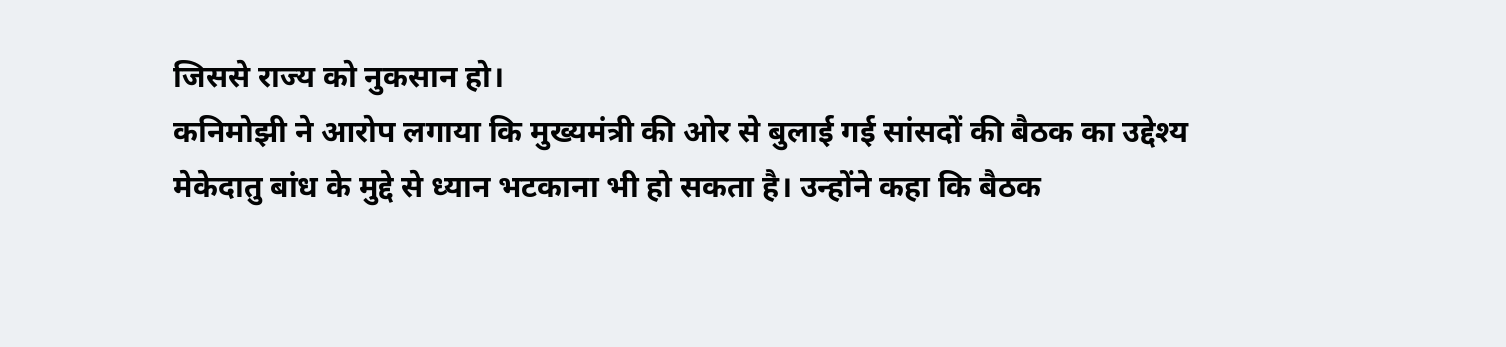जिससे राज्य को नुकसान हो।
कनिमोझी ने आरोप लगाया कि मुख्यमंत्री की ओर से बुलाई गई सांसदों की बैठक का उद्देश्य मेकेदातु बांध के मुद्दे से ध्यान भटकाना भी हो सकता है। उन्होंने कहा कि बैठक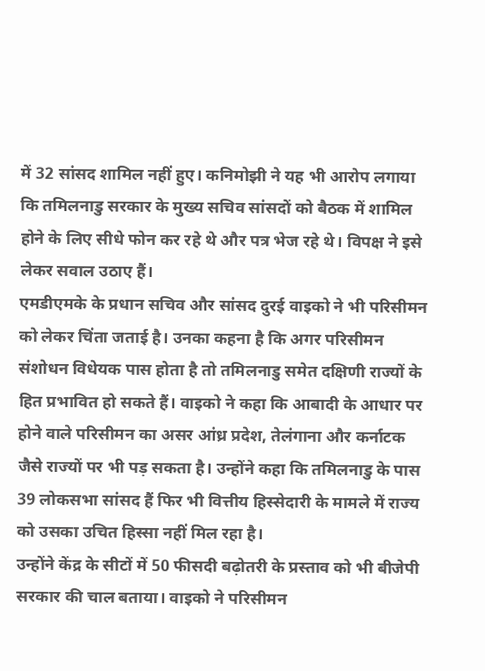में 32 सांसद शामिल नहीं हुए। कनिमोझी ने यह भी आरोप लगाया कि तमिलनाडु सरकार के मुख्य सचिव सांसदों को बैठक में शामिल होने के लिए सीधे फोन कर रहे थे और पत्र भेज रहे थे। विपक्ष ने इसे लेकर सवाल उठाए हैं।
एमडीएमके के प्रधान सचिव और सांसद दुरई वाइको ने भी परिसीमन को लेकर चिंता जताई है। उनका कहना है कि अगर परिसीमन संशोधन विधेयक पास होता है तो तमिलनाडु समेत दक्षिणी राज्यों के हित प्रभावित हो सकते हैं। वाइको ने कहा कि आबादी के आधार पर होने वाले परिसीमन का असर आंध्र प्रदेश, तेलंगाना और कर्नाटक जैसे राज्यों पर भी पड़ सकता है। उन्होंने कहा कि तमिलनाडु के पास 39 लोकसभा सांसद हैं फिर भी वित्तीय हिस्सेदारी के मामले में राज्य को उसका उचित हिस्सा नहीं मिल रहा है।
उन्होंने केंद्र के सीटों में 50 फीसदी बढ़ोतरी के प्रस्ताव को भी बीजेपी सरकार की चाल बताया। वाइको ने परिसीमन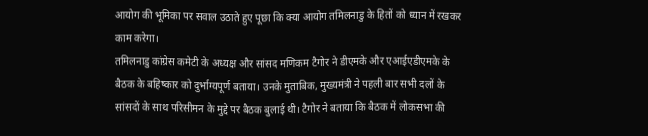आयोग की भूमिका पर सवाल उठाते हुए पूछा कि क्या आयोग तमिलनाडु के हितों को ध्यान में रखकर काम करेगा।
तमिलनाडु कांग्रेस कमेटी के अध्यक्ष और सांसद मणिकम टैगोर ने डीएमके और एआईएडीएमके के बैठक के बहिष्कार को दुर्भाग्यपूर्ण बताया। उनके मुताबिक, मुख्यमंत्री ने पहली बार सभी दलों के सांसदों के साथ परिसीमन के मुद्दे पर बैठक बुलाई थी। टैगोर ने बताया कि बैठक में लोकसभा की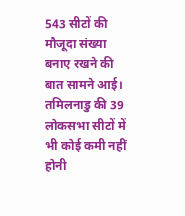543 सीटों की मौजूदा संख्या बनाए रखने की बात सामने आई। तमिलनाडु की 39 लोकसभा सीटों में भी कोई कमी नहीं होनी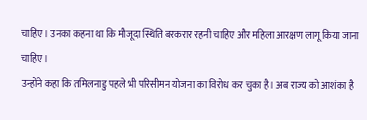चाहिए। उनका कहना था कि मौजूदा स्थिति बरकरार रहनी चाहिए और महिला आरक्षण लागू किया जाना चाहिए।
उन्होंने कहा कि तमिलनाडु पहले भी परिसीमन योजना का विरोध कर चुका है। अब राज्य को आशंका है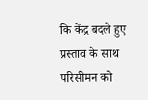कि केंद्र बदले हुए प्रस्ताव के साथ परिसीमन को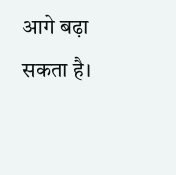आगे बढ़ा सकता है।